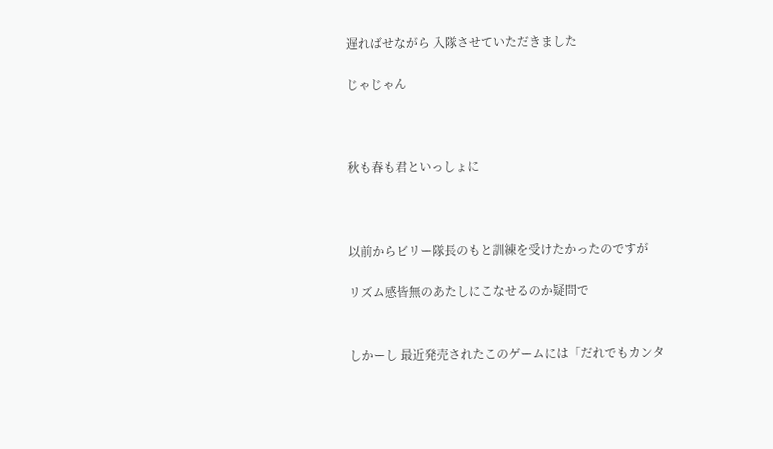遅ればせながら 入隊させていただきました

じゃじゃん



秋も春も君といっしょに



以前からビリー隊長のもと訓練を受けたかったのですが

リズム感皆無のあたしにこなせるのか疑問で


しかーし 最近発売されたこのゲームには「だれでもカンタ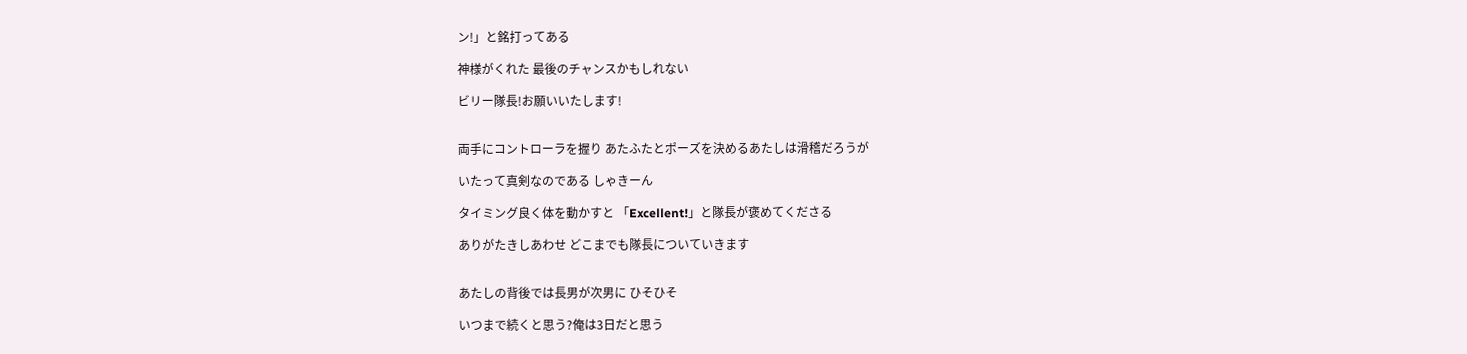ン!」と銘打ってある

神様がくれた 最後のチャンスかもしれない

ビリー隊長!お願いいたします!


両手にコントローラを握り あたふたとポーズを決めるあたしは滑稽だろうが

いたって真剣なのである しゃきーん

タイミング良く体を動かすと 「Excellent!」と隊長が褒めてくださる

ありがたきしあわせ どこまでも隊長についていきます


あたしの背後では長男が次男に ひそひそ

いつまで続くと思う?俺は3日だと思う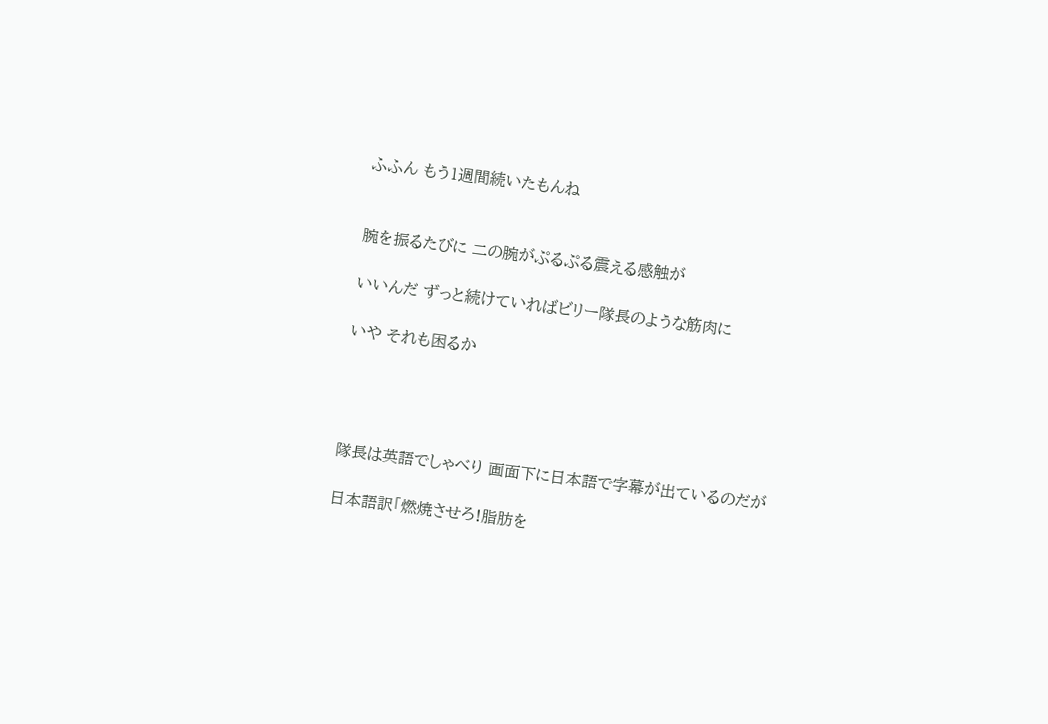ふふん もう1週間続いたもんね


腕を振るたびに 二の腕がぷるぷる震える感触が

いいんだ ずっと続けていればビリー隊長のような筋肉に

いや それも困るか




隊長は英語でしゃべり 画面下に日本語で字幕が出ているのだが

日本語訳「燃焼させろ!脂肪を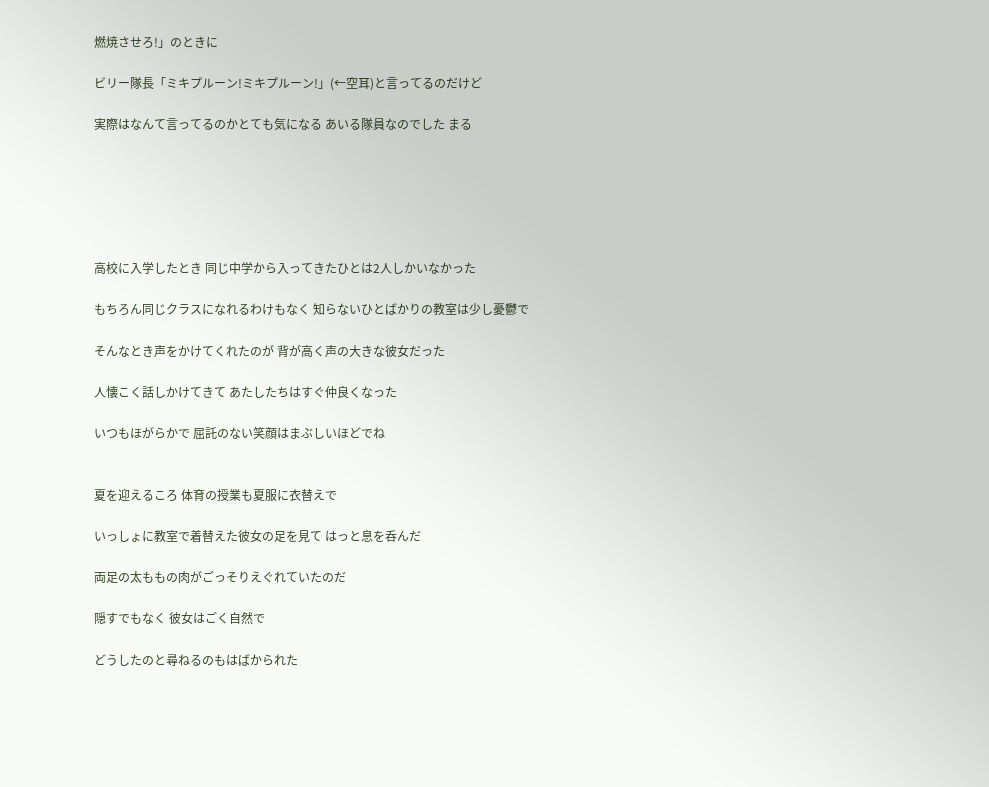燃焼させろ!」のときに

ビリー隊長「ミキプルーン!ミキプルーン!」(←空耳)と言ってるのだけど

実際はなんて言ってるのかとても気になる あいる隊員なのでした まる






高校に入学したとき 同じ中学から入ってきたひとは2人しかいなかった

もちろん同じクラスになれるわけもなく 知らないひとばかりの教室は少し憂鬱で

そんなとき声をかけてくれたのが 背が高く声の大きな彼女だった

人懐こく話しかけてきて あたしたちはすぐ仲良くなった

いつもほがらかで 屈託のない笑顔はまぶしいほどでね


夏を迎えるころ 体育の授業も夏服に衣替えで

いっしょに教室で着替えた彼女の足を見て はっと息を呑んだ

両足の太ももの肉がごっそりえぐれていたのだ

隠すでもなく 彼女はごく自然で

どうしたのと尋ねるのもはばかられた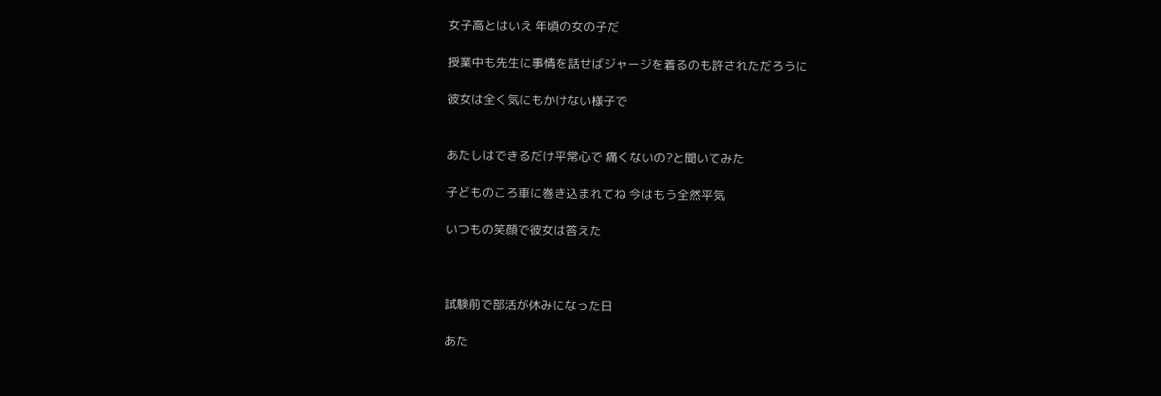女子高とはいえ 年頃の女の子だ

授業中も先生に事情を話せばジャージを着るのも許されただろうに

彼女は全く気にもかけない様子で


あたしはできるだけ平常心で 痛くないの?と聞いてみた

子どものころ車に巻き込まれてね 今はもう全然平気

いつもの笑顔で彼女は答えた



試験前で部活が休みになった日

あた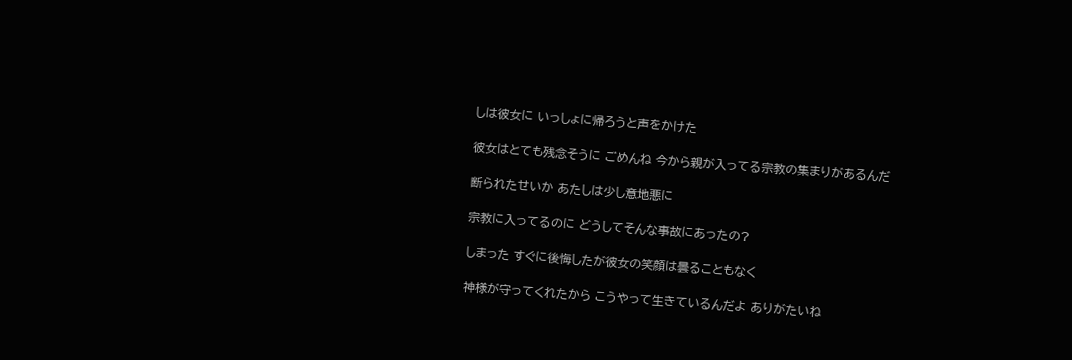しは彼女に いっしょに帰ろうと声をかけた

彼女はとても残念そうに ごめんね 今から親が入ってる宗教の集まりがあるんだ

断られたせいか あたしは少し意地悪に

宗教に入ってるのに どうしてそんな事故にあったの?

しまった すぐに後悔したが彼女の笑顔は曇ることもなく

神様が守ってくれたから こうやって生きているんだよ ありがたいね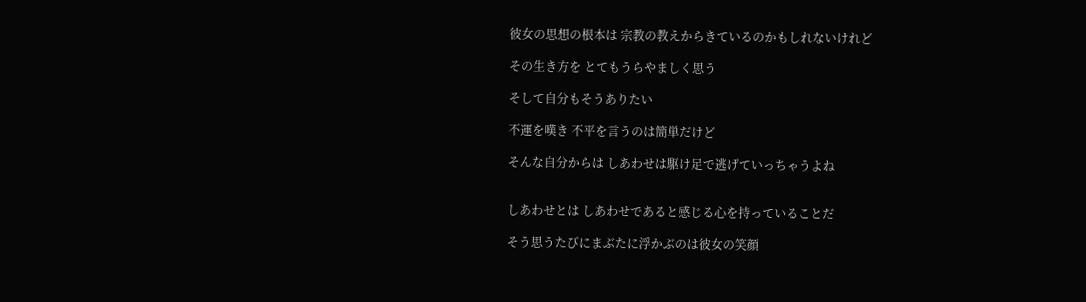彼女の思想の根本は 宗教の教えからきているのかもしれないけれど

その生き方を とてもうらやましく思う

そして自分もそうありたい

不運を嘆き 不平を言うのは簡単だけど

そんな自分からは しあわせは駆け足で逃げていっちゃうよね


しあわせとは しあわせであると感じる心を持っていることだ

そう思うたびにまぶたに浮かぶのは彼女の笑顔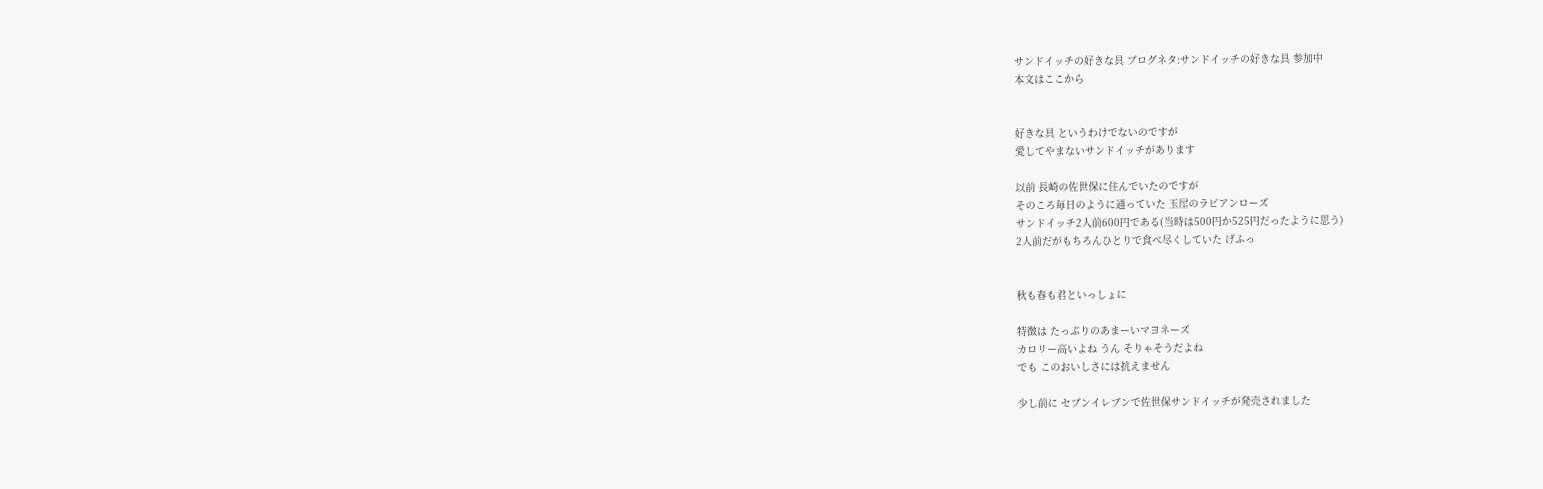サンドイッチの好きな具 ブログネタ:サンドイッチの好きな具 参加中
本文はここから


好きな具 というわけでないのですが
愛してやまないサンドイッチがあります

以前 長崎の佐世保に住んでいたのですが
そのころ毎日のように通っていた 玉屋のラビアンローズ
サンドイッチ2人前600円である(当時は500円か525円だったように思う)
2人前だがもちろんひとりで食べ尽くしていた げふっ


秋も春も君といっしょに

特徴は たっぷりのあまーいマヨネーズ
カロリー高いよね うん そりゃそうだよね
でも このおいしさには抗えません

少し前に セブンイレブンで佐世保サンドイッチが発売されました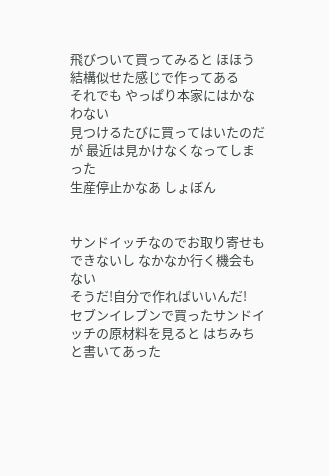飛びついて買ってみると ほほう 結構似せた感じで作ってある
それでも やっぱり本家にはかなわない
見つけるたびに買ってはいたのだが 最近は見かけなくなってしまった
生産停止かなあ しょぼん


サンドイッチなのでお取り寄せもできないし なかなか行く機会もない
そうだ!自分で作ればいいんだ!
セブンイレブンで買ったサンドイッチの原材料を見ると はちみち と書いてあった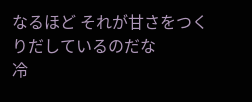なるほど それが甘さをつくりだしているのだな
冷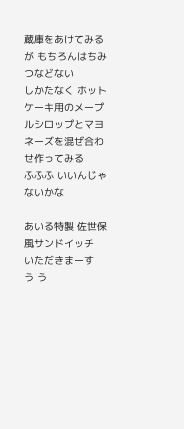蔵庫をあけてみるが もちろんはちみつなどない
しかたなく ホットケーキ用のメープルシロップとマヨネーズを混ぜ合わせ作ってみる
ふふふ いいんじゃないかな

あいる特製 佐世保風サンドイッチ
いただきまーす
う う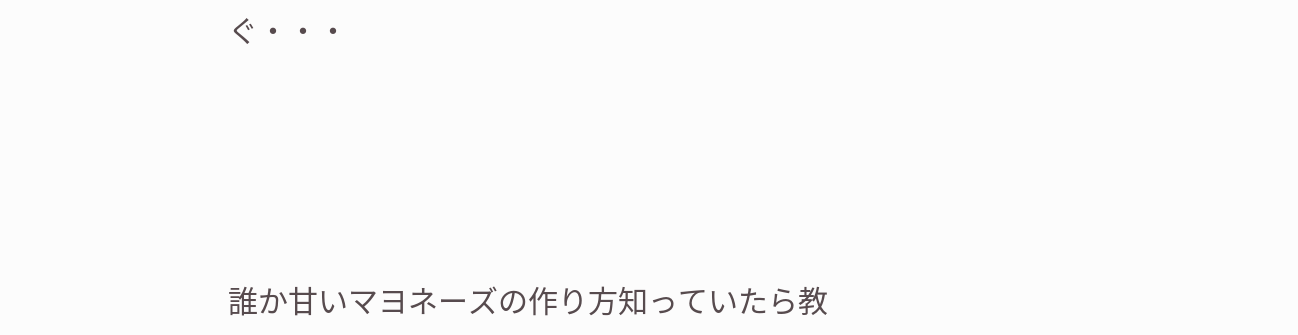ぐ・・・




誰か甘いマヨネーズの作り方知っていたら教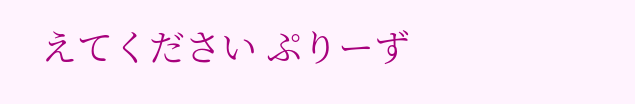えてください ぷりーず